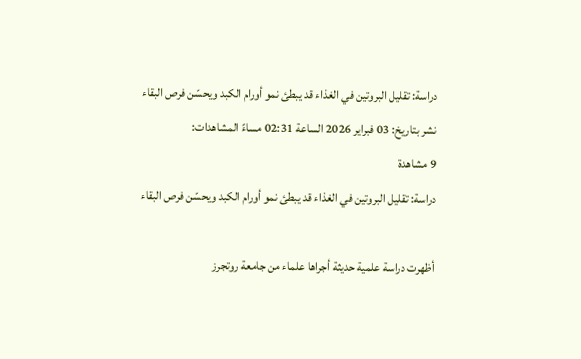دراسة: تقليل البروتين في الغذاء قد يبطئ نمو أورام الكبد ويحسّن فرص البقاء
نشر بتاريخ: 03 فبراير 2026 الساعة 02:31 مساءً المشاهدات:
9 مشاهدة
دراسة: تقليل البروتين في الغذاء قد يبطئ نمو أورام الكبد ويحسّن فرص البقاء

أظهرت دراسة علمية حديثة أجراها علماء من جامعة روتجرز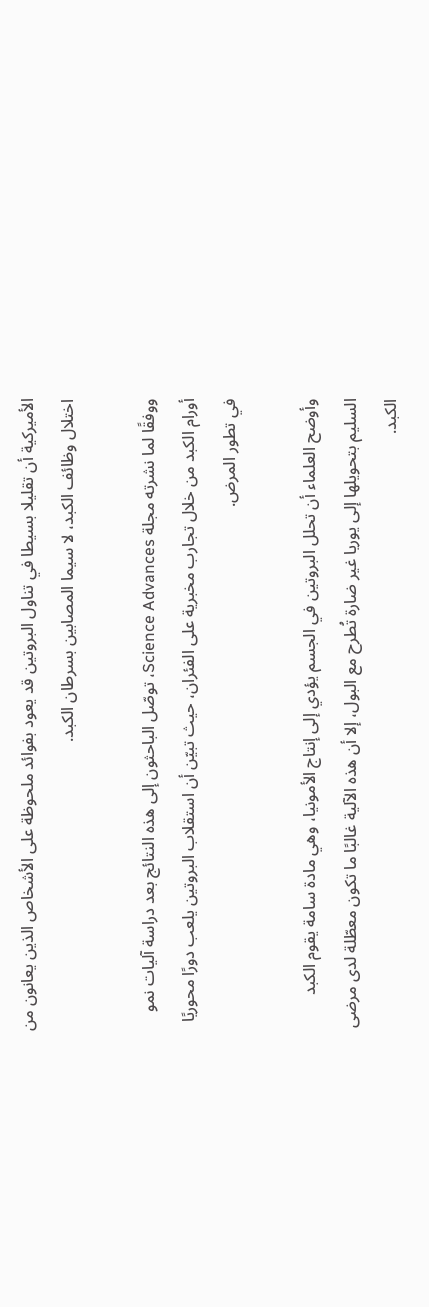الأميركية أن تقليلا بسيطا في تناول البروتين قد يعود بفوائد ملحوظة على الأشخاص الذين يعانون من اختلال وظائف الكبد، لا سيما المصابين بسرطان الكبد.

ووفقًا لما نشرته مجلة Science Advances، توصّل الباحثون إلى هذه النتائج بعد دراسة آليات نمو أورام الكبد من خلال تجارب مخبرية على الفئران، حيث تبيّن أن استقلاب البروتين يلعب دورًا محوريًا في تطور المرض.

وأوضح العلماء أن تحلل البروتين في الجسم يؤدي إلى إنتاج الأمونيا، وهي مادة سامة يقوم الكبد السليم بتحويلها إلى يوريا غير ضارة تُطرح مع البول، إلا أن هذه الآلية غالبًا ما تكون معطّلة لدى مرضى الكبد.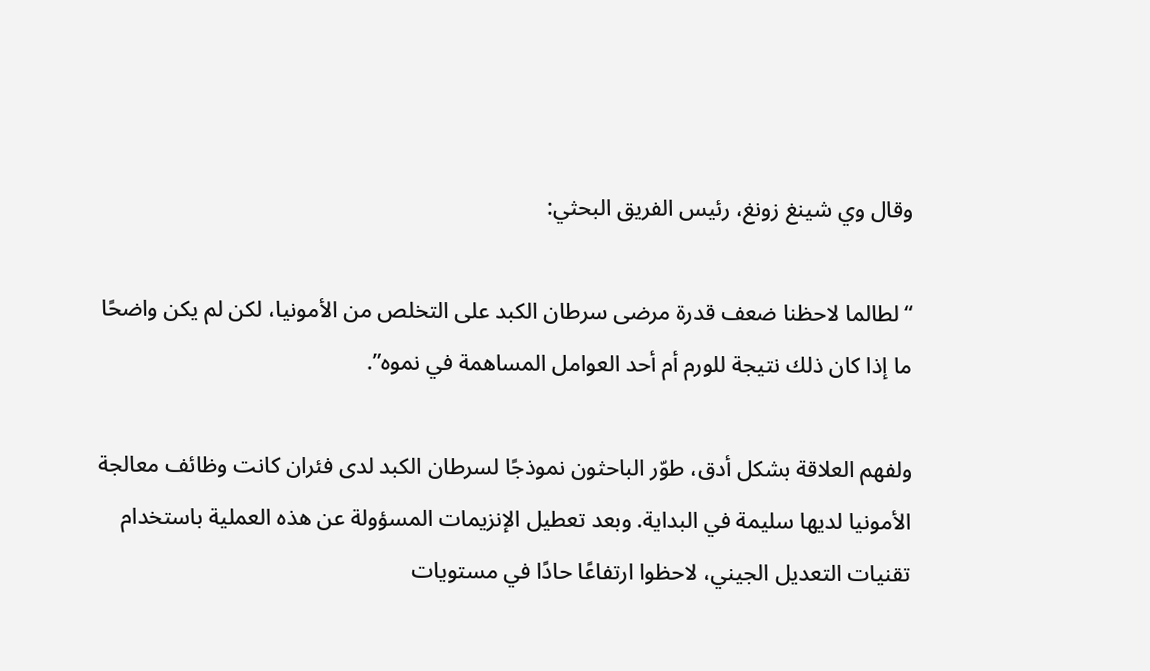وقال وي شينغ زونغ، رئيس الفريق البحثي:

“لطالما لاحظنا ضعف قدرة مرضى سرطان الكبد على التخلص من الأمونيا، لكن لم يكن واضحًا ما إذا كان ذلك نتيجة للورم أم أحد العوامل المساهمة في نموه”.

ولفهم العلاقة بشكل أدق، طوّر الباحثون نموذجًا لسرطان الكبد لدى فئران كانت وظائف معالجة الأمونيا لديها سليمة في البداية. وبعد تعطيل الإنزيمات المسؤولة عن هذه العملية باستخدام تقنيات التعديل الجيني، لاحظوا ارتفاعًا حادًا في مستويات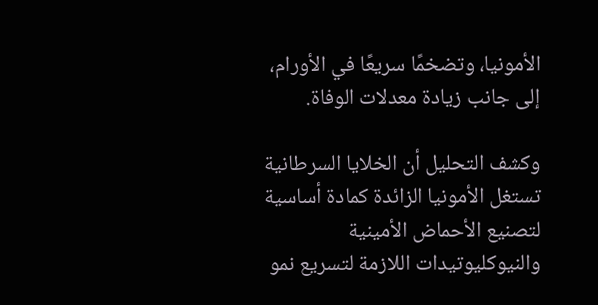الأمونيا، وتضخمًا سريعًا في الأورام، إلى جانب زيادة معدلات الوفاة.

وكشف التحليل أن الخلايا السرطانية تستغل الأمونيا الزائدة كمادة أساسية لتصنيع الأحماض الأمينية والنيوكليوتيدات اللازمة لتسريع نمو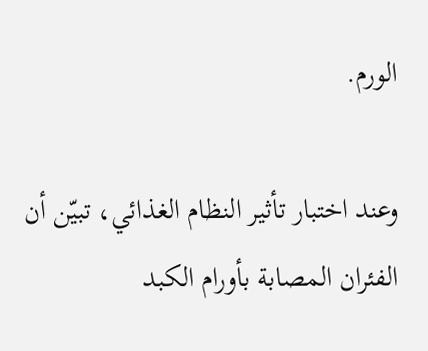الورم.

وعند اختبار تأثير النظام الغذائي، تبيّن أن الفئران المصابة بأورام الكبد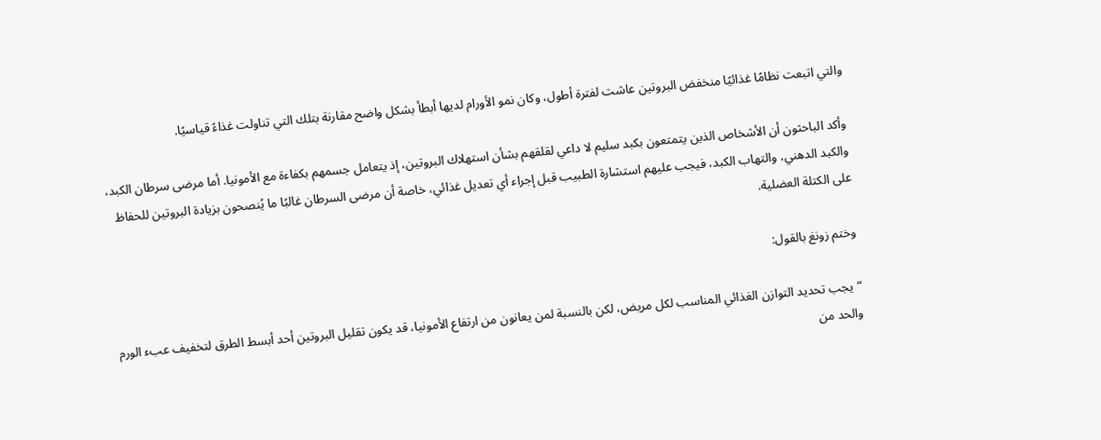والتي اتبعت نظامًا غذائيًا منخفض البروتين عاشت لفترة أطول، وكان نمو الأورام لديها أبطأ بشكل واضح مقارنة بتلك التي تناولت غذاءً قياسيًا.

وأكد الباحثون أن الأشخاص الذين يتمتعون بكبد سليم لا داعي لقلقهم بشأن استهلاك البروتين، إذ يتعامل جسمهم بكفاءة مع الأمونيا. أما مرضى سرطان الكبد، والكبد الدهني، والتهاب الكبد، فيجب عليهم استشارة الطبيب قبل إجراء أي تعديل غذائي، خاصة أن مرضى السرطان غالبًا ما يُنصحون بزيادة البروتين للحفاظ على الكتلة العضلية.

وختم زونغ بالقول:

“يجب تحديد التوازن الغذائي المناسب لكل مريض، لكن بالنسبة لمن يعانون من ارتفاع الأمونيا، قد يكون تقليل البروتين أحد أبسط الطرق لتخفيف عبء الورم والحد من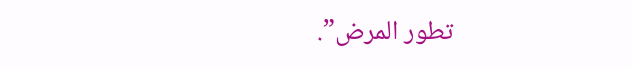تطور المرض”.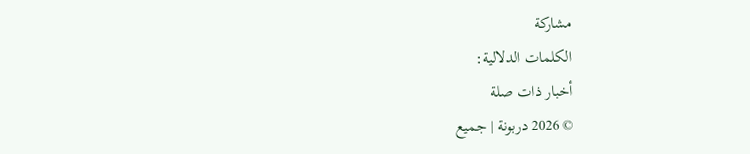مشاركة
الكلمات الدلالية:
أخبار ذات صلة
© 2026 دربونة | جميع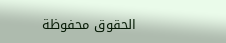الحقوق محفوظة